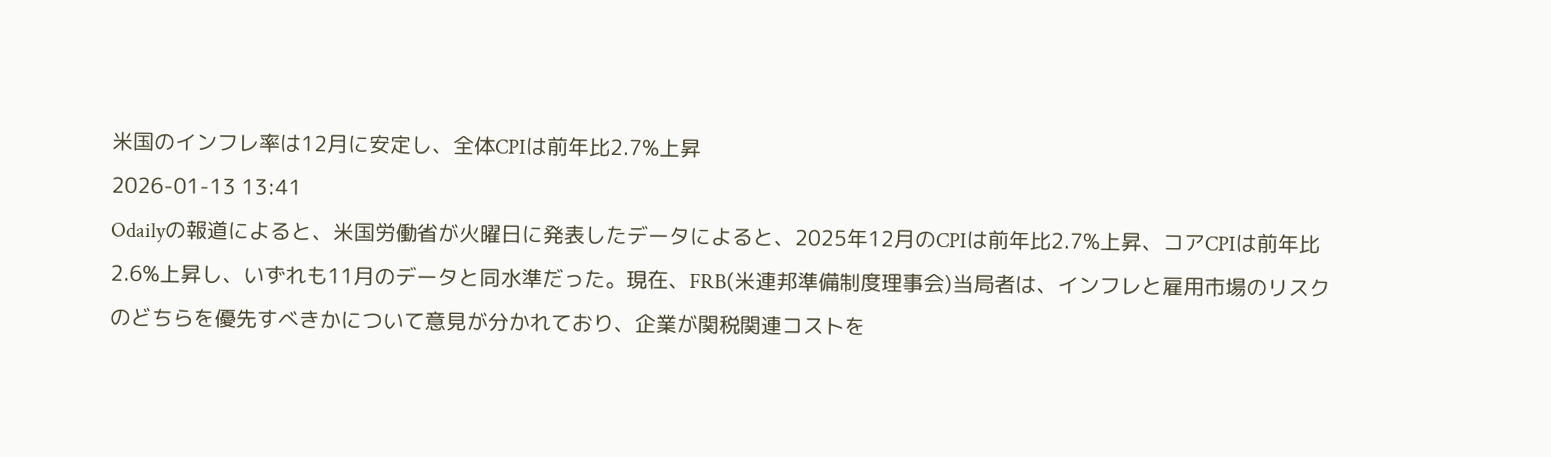米国のインフレ率は12月に安定し、全体CPIは前年比2.7%上昇
2026-01-13 13:41
Odailyの報道によると、米国労働省が火曜日に発表したデータによると、2025年12月のCPIは前年比2.7%上昇、コアCPIは前年比2.6%上昇し、いずれも11月のデータと同水準だった。現在、FRB(米連邦準備制度理事会)当局者は、インフレと雇用市場のリスクのどちらを優先すべきかについて意見が分かれており、企業が関税関連コストを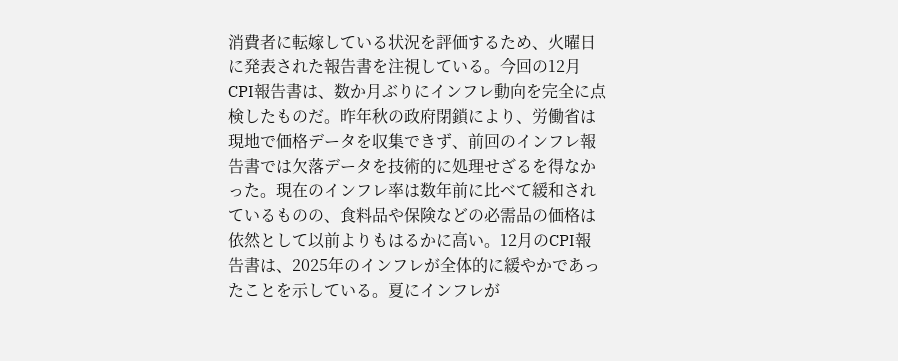消費者に転嫁している状況を評価するため、火曜日に発表された報告書を注視している。今回の12月CPI報告書は、数か月ぶりにインフレ動向を完全に点検したものだ。昨年秋の政府閉鎖により、労働省は現地で価格データを収集できず、前回のインフレ報告書では欠落データを技術的に処理せざるを得なかった。現在のインフレ率は数年前に比べて緩和されているものの、食料品や保険などの必需品の価格は依然として以前よりもはるかに高い。12月のCPI報告書は、2025年のインフレが全体的に緩やかであったことを示している。夏にインフレが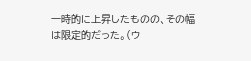一時的に上昇したものの、その幅は限定的だった。(ウ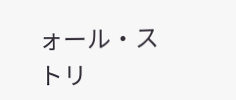ォール・ストリ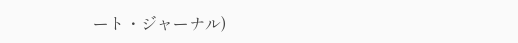ート・ジャーナル)